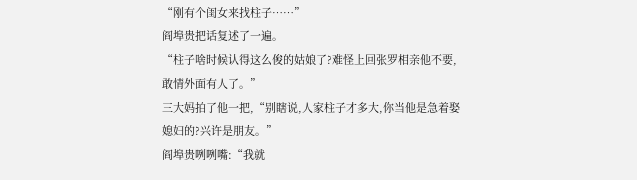“刚有个闺女来找柱子……”
阎埠贵把话复述了一遍。
“柱子啥时候认得这么俊的姑娘了?难怪上回张罗相亲他不要,敢情外面有人了。”
三大妈拍了他一把,“别瞎说,人家柱子才多大,你当他是急着娶媳妇的?兴许是朋友。”
阎埠贵咧咧嘴:“我就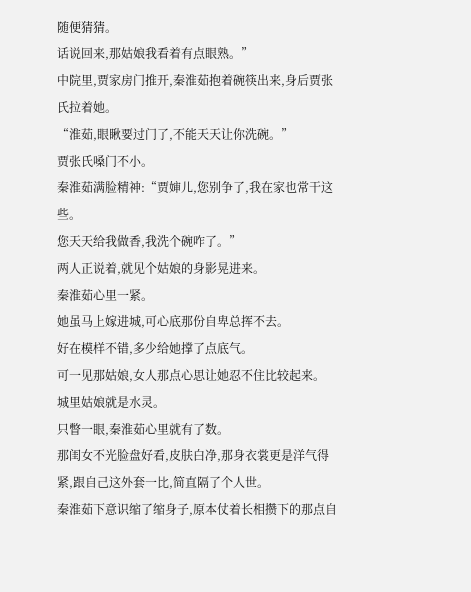随便猜猜。
话说回来,那姑娘我看着有点眼熟。”
中院里,贾家房门推开,秦淮茹抱着碗筷出来,身后贾张氏拉着她。
“淮茹,眼瞅要过门了,不能天天让你洗碗。”
贾张氏嗓门不小。
秦淮茹满脸精神:“贾婶儿,您别争了,我在家也常干这些。
您天天给我做香,我洗个碗咋了。”
两人正说着,就见个姑娘的身影晃进来。
秦淮茹心里一紧。
她虽马上嫁进城,可心底那份自卑总挥不去。
好在模样不错,多少给她撑了点底气。
可一见那姑娘,女人那点心思让她忍不住比较起来。
城里姑娘就是水灵。
只瞥一眼,秦淮茹心里就有了数。
那闺女不光脸盘好看,皮肤白净,那身衣裳更是洋气得紧,跟自己这外套一比,简直隔了个人世。
秦淮茹下意识缩了缩身子,原本仗着长相攒下的那点自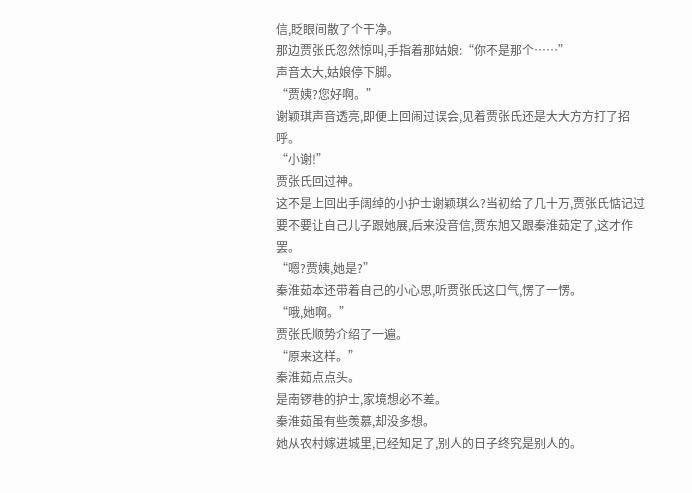信,眨眼间散了个干净。
那边贾张氏忽然惊叫,手指着那姑娘:“你不是那个……”
声音太大,姑娘停下脚。
“贾姨?您好啊。”
谢颖琪声音透亮,即便上回闹过误会,见着贾张氏还是大大方方打了招呼。
“小谢!”
贾张氏回过神。
这不是上回出手阔绰的小护士谢颖琪么?当初给了几十万,贾张氏惦记过要不要让自己儿子跟她展,后来没音信,贾东旭又跟秦淮茹定了,这才作罢。
“嗯?贾姨,她是?”
秦淮茹本还带着自己的小心思,听贾张氏这口气,愣了一愣。
“哦,她啊。”
贾张氏顺势介绍了一遍。
“原来这样。”
秦淮茹点点头。
是南锣巷的护士,家境想必不差。
秦淮茹虽有些羡慕,却没多想。
她从农村嫁进城里,已经知足了,别人的日子终究是别人的。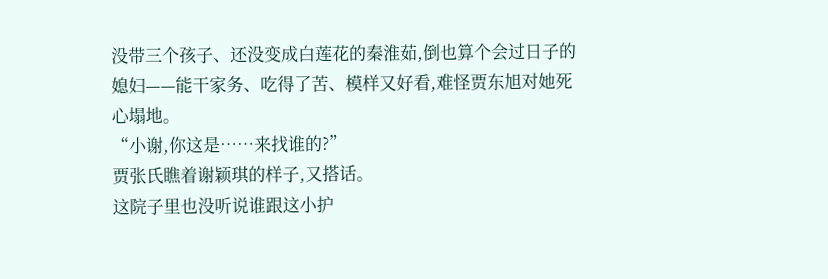没带三个孩子、还没变成白莲花的秦淮茹,倒也算个会过日子的媳妇——能干家务、吃得了苦、模样又好看,难怪贾东旭对她死心塌地。
“小谢,你这是……来找谁的?”
贾张氏瞧着谢颖琪的样子,又搭话。
这院子里也没听说谁跟这小护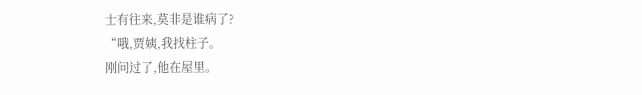士有往来,莫非是谁病了?
“哦,贾姨,我找柱子。
刚问过了,他在屋里。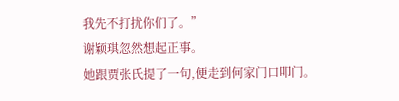我先不打扰你们了。”
谢颖琪忽然想起正事。
她跟贾张氏提了一句,便走到何家门口叩门。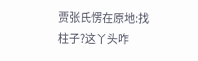贾张氏愣在原地:找柱子?这丫头咋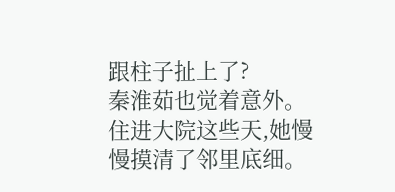跟柱子扯上了?
秦淮茹也觉着意外。
住进大院这些天,她慢慢摸清了邻里底细。